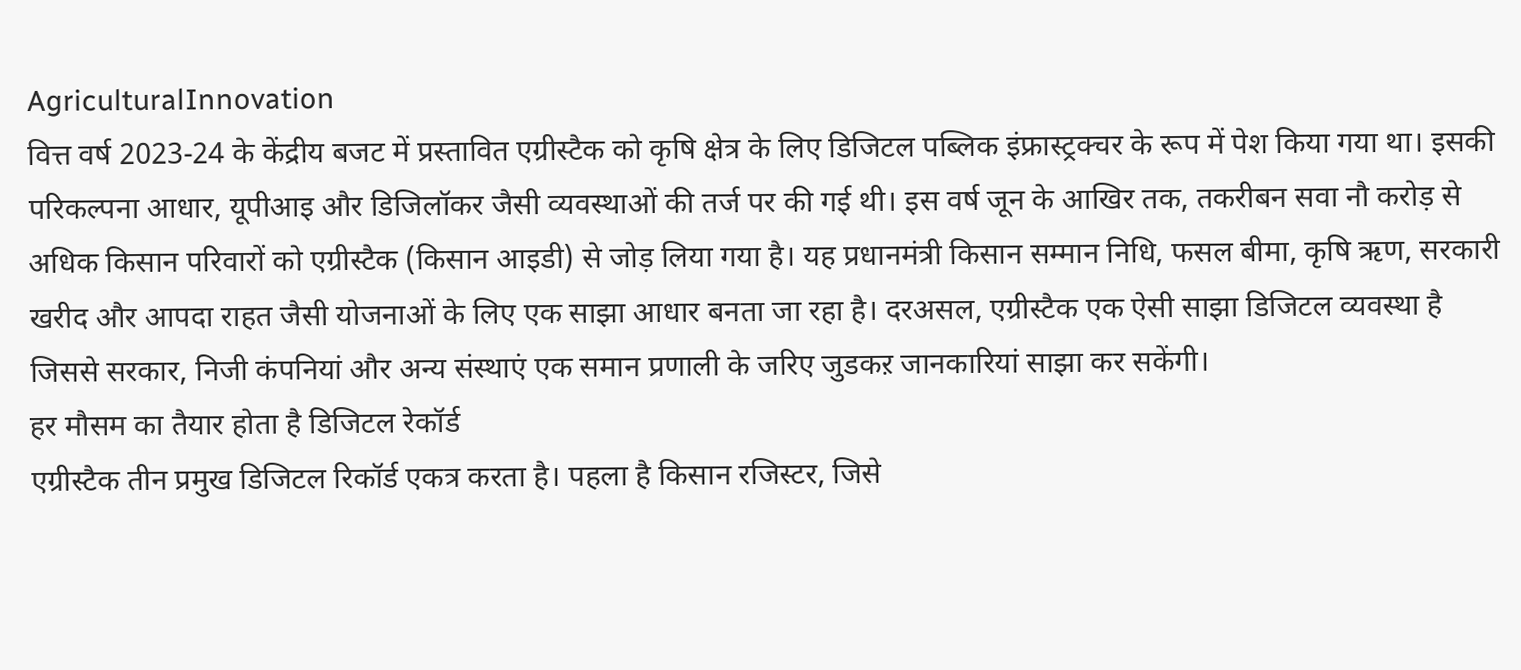AgriculturalInnovation
वित्त वर्ष 2023-24 के केंद्रीय बजट में प्रस्तावित एग्रीस्टैक को कृषि क्षेत्र के लिए डिजिटल पब्लिक इंफ्रास्ट्रक्चर के रूप में पेश किया गया था। इसकी परिकल्पना आधार, यूपीआइ और डिजिलॉकर जैसी व्यवस्थाओं की तर्ज पर की गई थी। इस वर्ष जून के आखिर तक, तकरीबन सवा नौ करोड़ से अधिक किसान परिवारों को एग्रीस्टैक (किसान आइडी) से जोड़ लिया गया है। यह प्रधानमंत्री किसान सम्मान निधि, फसल बीमा, कृषि ऋण, सरकारी खरीद और आपदा राहत जैसी योजनाओं के लिए एक साझा आधार बनता जा रहा है। दरअसल, एग्रीस्टैक एक ऐसी साझा डिजिटल व्यवस्था है जिससे सरकार, निजी कंपनियां और अन्य संस्थाएं एक समान प्रणाली के जरिए जुडकऱ जानकारियां साझा कर सकेंगी।
हर मौसम का तैयार होता है डिजिटल रेकॉर्ड
एग्रीस्टैक तीन प्रमुख डिजिटल रिकॉर्ड एकत्र करता है। पहला है किसान रजिस्टर, जिसे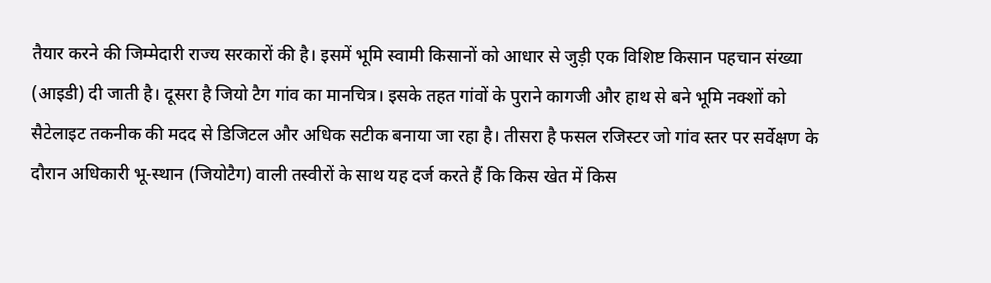तैयार करने की जिम्मेदारी राज्य सरकारों की है। इसमें भूमि स्वामी किसानों को आधार से जुड़ी एक विशिष्ट किसान पहचान संख्या (आइडी) दी जाती है। दूसरा है जियो टैग गांव का मानचित्र। इसके तहत गांवों के पुराने कागजी और हाथ से बने भूमि नक्शों को सैटेलाइट तकनीक की मदद से डिजिटल और अधिक सटीक बनाया जा रहा है। तीसरा है फसल रजिस्टर जो गांव स्तर पर सर्वेक्षण के दौरान अधिकारी भू-स्थान (जियोटैग) वाली तस्वीरों के साथ यह दर्ज करते हैं कि किस खेत में किस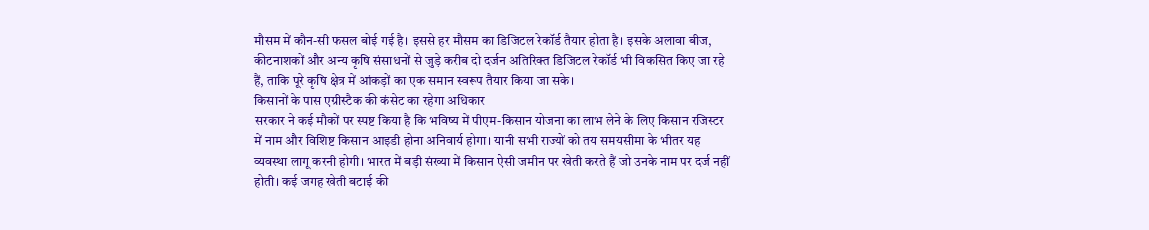मौसम में कौन-सी फसल बोई गई है। इससे हर मौसम का डिजिटल रेकॉर्ड तैयार होता है। इसके अलावा बीज, कीटनाशकों और अन्य कृषि संसाधनों से जुड़े करीब दो दर्जन अतिरिक्त डिजिटल रेकॉर्ड भी विकसित किए जा रहे हैं, ताकि पूरे कृषि क्षेत्र में आंकड़ों का एक समान स्वरूप तैयार किया जा सके।
किसानों के पास एग्रीस्टैक की कंसेट का रहेगा अधिकार
सरकार ने कई मौकों पर स्पष्ट किया है कि भविष्य में पीएम-किसान योजना का लाभ लेने के लिए किसान रजिस्टर में नाम और विशिष्ट किसान आइडी होना अनिवार्य होगा। यानी सभी राज्यों को तय समयसीमा के भीतर यह व्यवस्था लागू करनी होगी। भारत में बड़ी संख्या में किसान ऐसी जमीन पर खेती करते हैं जो उनके नाम पर दर्ज नहीं होती। कई जगह खेती बटाई की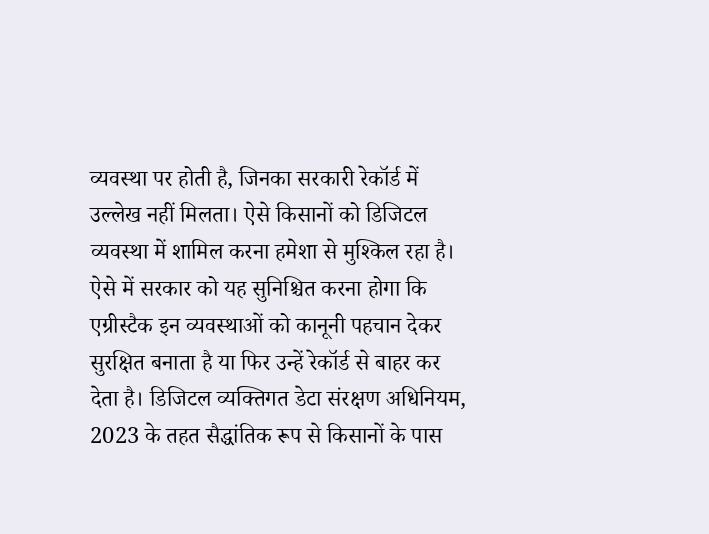व्यवस्था पर होती है, जिनका सरकारी रेकॉर्ड में उल्लेख नहीं मिलता। ऐसे किसानों को डिजिटल व्यवस्था में शामिल करना हमेशा से मुश्किल रहा है। ऐसे में सरकार को यह सुनिश्चित करना होगा कि एग्रीस्टैक इन व्यवस्थाओं को कानूनी पहचान देकर सुरक्षित बनाता है या फिर उन्हें रेकॉर्ड से बाहर कर देता है। डिजिटल व्यक्तिगत डेटा संरक्षण अधिनियम, 2023 के तहत सैद्धांतिक रूप से किसानों के पास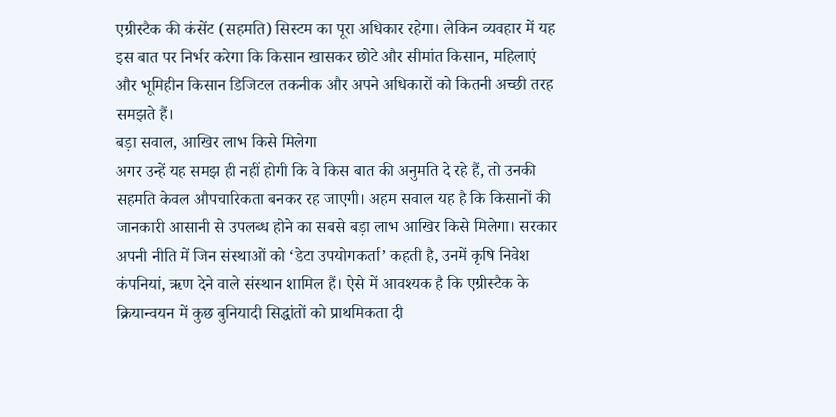एग्रीस्टैक की कंसेंट (सहमति) सिस्टम का पूरा अधिकार रहेगा। लेकिन व्यवहार में यह इस बात पर निर्भर करेगा कि किसान खासकर छोटे और सीमांत किसान, महिलाएं और भूमिहीन किसान डिजिटल तकनीक और अपने अधिकारों को कितनी अच्छी तरह समझते हैं।
बड़ा सवाल, आखिर लाभ किसे मिलेगा
अगर उन्हें यह समझ ही नहीं होगी कि वे किस बात की अनुमति दे रहे हैं, तो उनकी सहमति केवल औपचारिकता बनकर रह जाएगी। अहम सवाल यह है कि किसानों की जानकारी आसानी से उपलब्ध होने का सबसे बड़ा लाभ आखिर किसे मिलेगा। सरकार अपनी नीति में जिन संस्थाओं को ‘डेटा उपयोगकर्ता’ कहती है, उनमें कृषि निवेश कंपनियां, ऋण देने वाले संस्थान शामिल हैं। ऐसे में आवश्यक है कि एग्रीस्टैक के क्रियान्वयन में कुछ बुनियादी सिद्धांतों को प्राथमिकता दी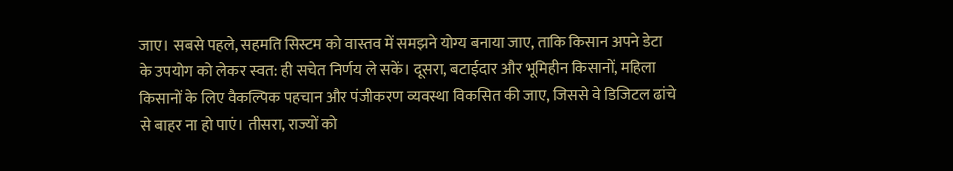जाए। सबसे पहले, सहमति सिस्टम को वास्तव में समझने योग्य बनाया जाए, ताकि किसान अपने डेटा के उपयोग को लेकर स्वत: ही सचेत निर्णय ले सकें। दूसरा, बटाईदार और भूमिहीन किसानों, महिला किसानों के लिए वैकल्पिक पहचान और पंजीकरण व्यवस्था विकसित की जाए, जिससे वे डिजिटल ढांचे से बाहर ना हो पाएं। तीसरा, राज्यों को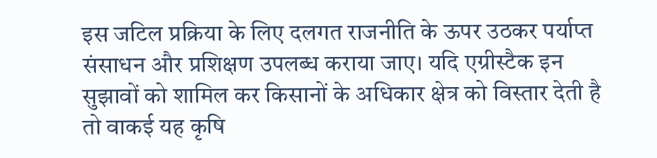इस जटिल प्रक्रिया के लिए दलगत राजनीति के ऊपर उठकर पर्याप्त संसाधन और प्रशिक्षण उपलब्ध कराया जाए। यदि एग्रीस्टैक इन सुझावों को शामिल कर किसानों के अधिकार क्षेत्र को विस्तार देती है तो वाकई यह कृषि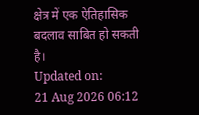क्षेत्र में एक ऐतिहासिक बदलाव साबित हो सकती है।
Updated on:
21 Aug 2026 06:12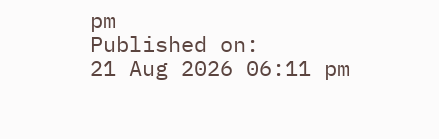pm
Published on:
21 Aug 2026 06:11 pm